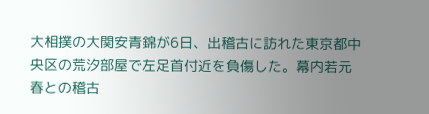大相撲の大関安青錦が6日、出稽古に訪れた東京都中央区の荒汐部屋で左足首付近を負傷した。幕内若元春との稽古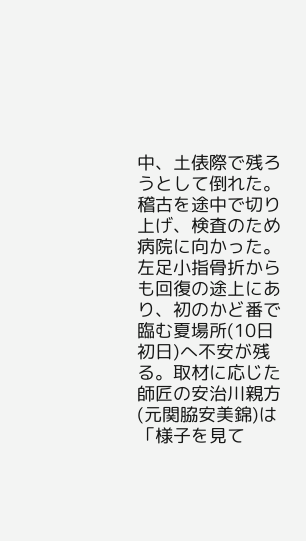中、土俵際で残ろうとして倒れた。稽古を途中で切り上げ、検査のため病院に向かった。
左足小指骨折からも回復の途上にあり、初のかど番で臨む夏場所(10日初日)へ不安が残る。取材に応じた師匠の安治川親方(元関脇安美錦)は「様子を見て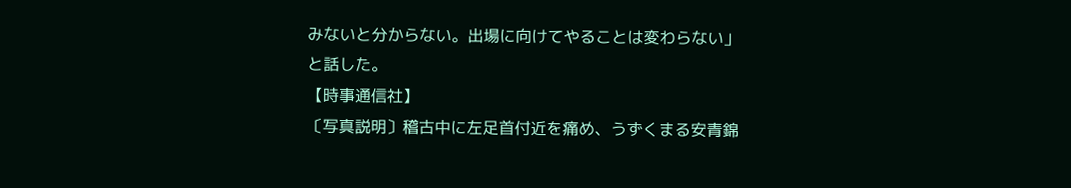みないと分からない。出場に向けてやることは変わらない」と話した。
【時事通信社】
〔写真説明〕稽古中に左足首付近を痛め、うずくまる安青錦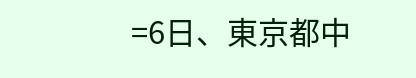=6日、東京都中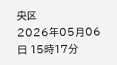央区
2026年05月06日 15時17分